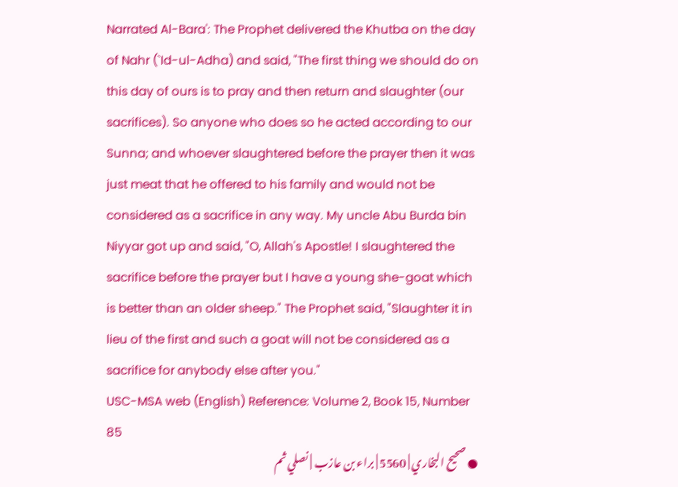Narrated Al-Bara': The Prophet delivered the Khutba on the day of Nahr (`Id-ul-Adha) and said, "The first thing we should do on this day of ours is to pray and then return and slaughter (our sacrifices). So anyone who does so he acted according to our Sunna; and whoever slaughtered before the prayer then it was just meat that he offered to his family and would not be considered as a sacrifice in any way. My uncle Abu Burda bin Niyyar got up and said, "O, Allah's Apostle! I slaughtered the sacrifice before the prayer but I have a young she-goat which is better than an older sheep." The Prophet said, "Slaughter it in lieu of the first and such a goat will not be considered as a sacrifice for anybody else after you."
USC-MSA web (English) Reference: Volume 2, Book 15, Number 85
● صحيح البخاري | 5560 | براء بن عازب | نصلي ثم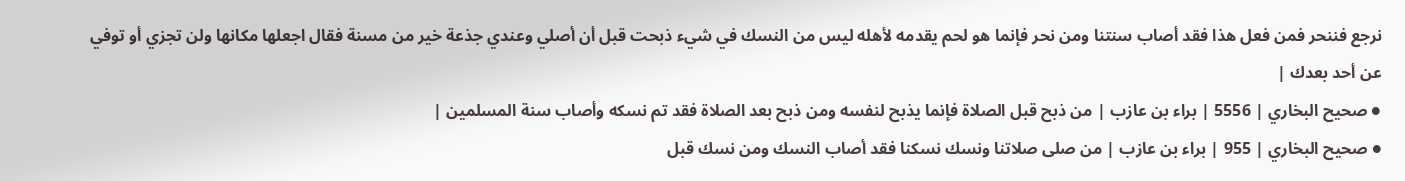نرجع فننحر فمن فعل هذا فقد أصاب سنتنا ومن نحر فإنما هو لحم يقدمه لأهله ليس من النسك في شيء ذبحت قبل أن أصلي وعندي جذعة خير من مسنة فقال اجعلها مكانها ولن تجزي أو توفي عن أحد بعدك |
● صحيح البخاري | 5556 | براء بن عازب | من ذبح قبل الصلاة فإنما يذبح لنفسه ومن ذبح بعد الصلاة فقد تم نسكه وأصاب سنة المسلمين |
● صحيح البخاري | 955 | براء بن عازب | من صلى صلاتنا ونسك نسكنا فقد أصاب النسك ومن نسك قبل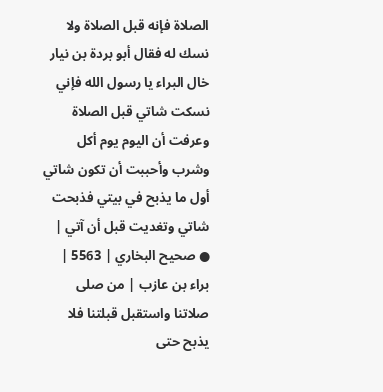الصلاة فإنه قبل الصلاة ولا نسك له فقال أبو بردة بن نيار خال البراء يا رسول الله فإني نسكت شاتي قبل الصلاة وعرفت أن اليوم يوم أكل وشرب وأحببت أن تكون شاتي أول ما يذبح في بيتي فذبحت شاتي وتغديت قبل أن آتي |
● صحيح البخاري | 5563 | براء بن عازب | من صلى صلاتنا واستقبل قبلتنا فلا يذبح حتى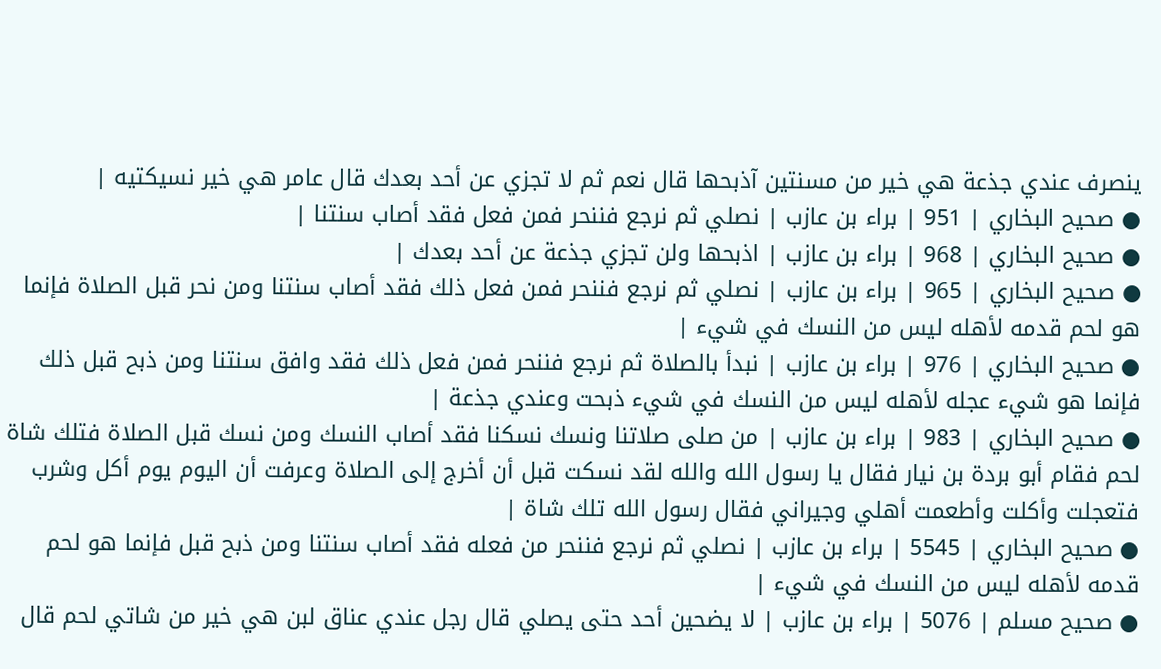ينصرف عندي جذعة هي خير من مسنتين آذبحها قال نعم ثم لا تجزي عن أحد بعدك قال عامر هي خير نسيكتيه |
● صحيح البخاري | 951 | براء بن عازب | نصلي ثم نرجع فننحر فمن فعل فقد أصاب سنتنا |
● صحيح البخاري | 968 | براء بن عازب | اذبحها ولن تجزي جذعة عن أحد بعدك |
● صحيح البخاري | 965 | براء بن عازب | نصلي ثم نرجع فننحر فمن فعل ذلك فقد أصاب سنتنا ومن نحر قبل الصلاة فإنما هو لحم قدمه لأهله ليس من النسك في شيء |
● صحيح البخاري | 976 | براء بن عازب | نبدأ بالصلاة ثم نرجع فننحر فمن فعل ذلك فقد وافق سنتنا ومن ذبح قبل ذلك فإنما هو شيء عجله لأهله ليس من النسك في شيء ذبحت وعندي جذعة |
● صحيح البخاري | 983 | براء بن عازب | من صلى صلاتنا ونسك نسكنا فقد أصاب النسك ومن نسك قبل الصلاة فتلك شاة لحم فقام أبو بردة بن نيار فقال يا رسول الله والله لقد نسكت قبل أن أخرج إلى الصلاة وعرفت أن اليوم يوم أكل وشرب فتعجلت وأكلت وأطعمت أهلي وجيراني فقال رسول الله تلك شاة |
● صحيح البخاري | 5545 | براء بن عازب | نصلي ثم نرجع فننحر من فعله فقد أصاب سنتنا ومن ذبح قبل فإنما هو لحم قدمه لأهله ليس من النسك في شيء |
● صحيح مسلم | 5076 | براء بن عازب | لا يضحين أحد حتى يصلي قال رجل عندي عناق لبن هي خير من شاتي لحم قال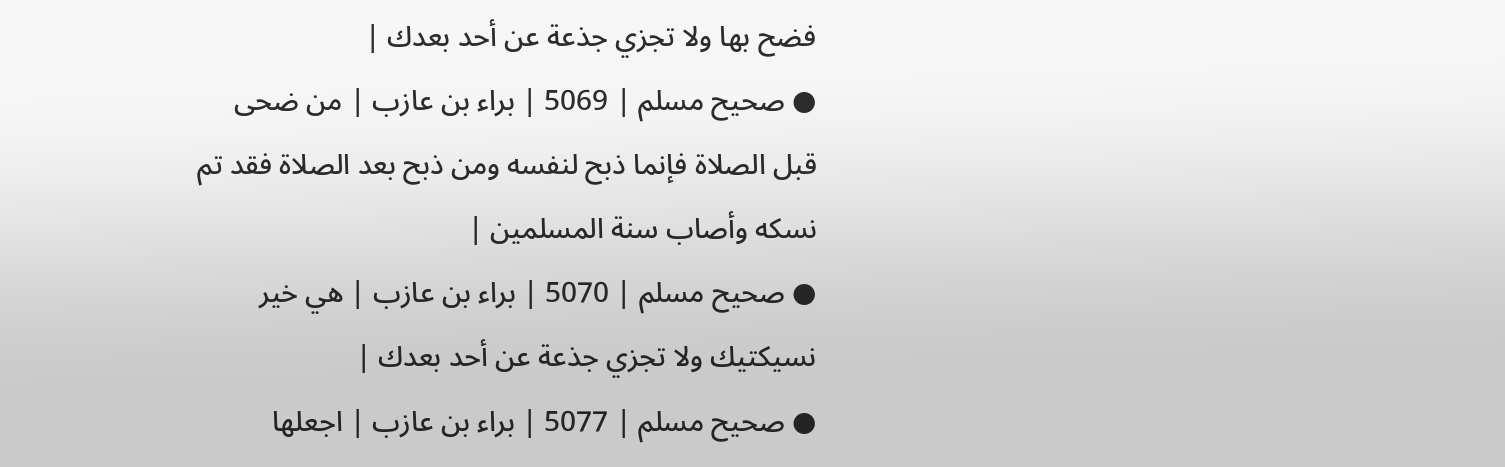فضح بها ولا تجزي جذعة عن أحد بعدك |
● صحيح مسلم | 5069 | براء بن عازب | من ضحى قبل الصلاة فإنما ذبح لنفسه ومن ذبح بعد الصلاة فقد تم نسكه وأصاب سنة المسلمين |
● صحيح مسلم | 5070 | براء بن عازب | هي خير نسيكتيك ولا تجزي جذعة عن أحد بعدك |
● صحيح مسلم | 5077 | براء بن عازب | اجعلها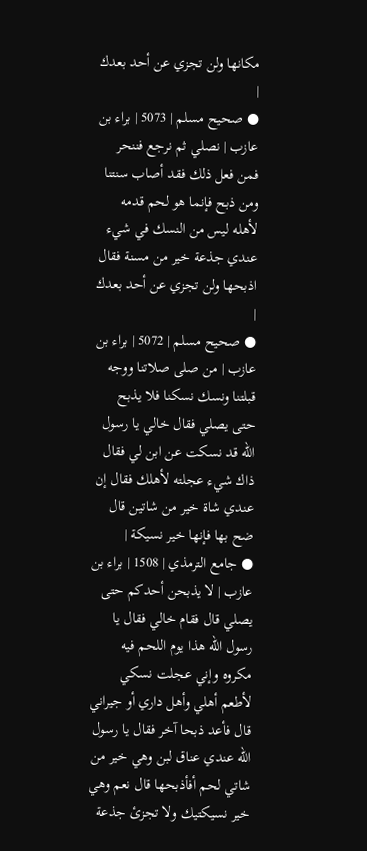مكانها ولن تجزي عن أحد بعدك |
● صحيح مسلم | 5073 | براء بن عازب | نصلي ثم نرجع فننحر فمن فعل ذلك فقد أصاب سنتنا ومن ذبح فإنما هو لحم قدمه لأهله ليس من النسك في شيء عندي جذعة خير من مسنة فقال اذبحها ولن تجزي عن أحد بعدك |
● صحيح مسلم | 5072 | براء بن عازب | من صلى صلاتنا ووجه قبلتنا ونسك نسكنا فلا يذبح حتى يصلي فقال خالي يا رسول الله قد نسكت عن ابن لي فقال ذاك شيء عجلته لأهلك فقال إن عندي شاة خير من شاتين قال ضح بها فإنها خير نسيكة |
● جامع الترمذي | 1508 | براء بن عازب | لا يذبحن أحدكم حتى يصلي قال فقام خالي فقال يا رسول الله هذا يوم اللحم فيه مكروه وإني عجلت نسكي لأطعم أهلي وأهل داري أو جيراني قال فأعد ذبحا آخر فقال يا رسول الله عندي عناق لبن وهي خير من شاتي لحم أفأذبحها قال نعم وهي خير نسيكتيك ولا تجزئ جذعة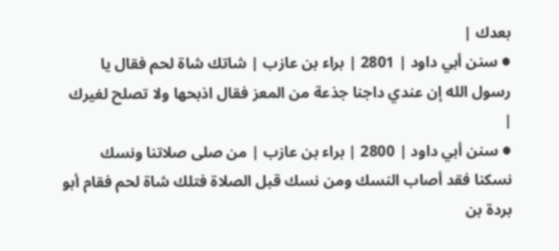بعدك |
● سنن أبي داود | 2801 | براء بن عازب | شاتك شاة لحم فقال يا رسول الله إن عندي داجنا جذعة من المعز فقال اذبحها ولا تصلح لغيرك |
● سنن أبي داود | 2800 | براء بن عازب | من صلى صلاتنا ونسك نسكنا فقد أصاب النسك ومن نسك قبل الصلاة فتلك شاة لحم فقام أبو بردة بن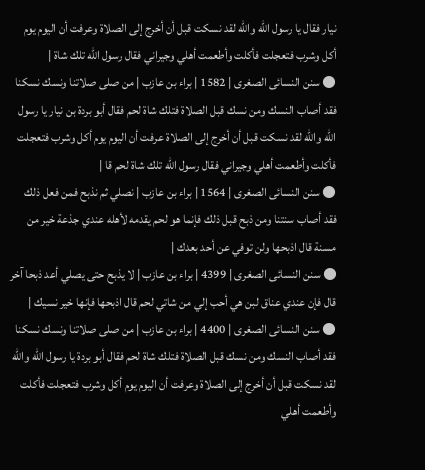نيار فقال يا رسول الله والله لقد نسكت قبل أن أخرج إلى الصلاة وعرفت أن اليوم يوم أكل وشرب فتعجلت فأكلت وأطعمت أهلي وجيراني فقال رسول الله تلك شاة |
● سنن النسائى الصغرى | 1582 | براء بن عازب | من صلى صلاتنا ونسك نسكنا فقد أصاب النسك ومن نسك قبل الصلاة فتلك شاة لحم فقال أبو بردة بن نيار يا رسول الله والله لقد نسكت قبل أن أخرج إلى الصلاة عرفت أن اليوم يوم أكل وشرب فتعجلت فأكلت وأطعمت أهلي وجيراني فقال رسول الله تلك شاة لحم قا |
● سنن النسائى الصغرى | 1564 | براء بن عازب | نصلي ثم نذبح فمن فعل ذلك فقد أصاب سنتنا ومن ذبح قبل ذلك فإنما هو لحم يقدمه لأهله عندي جذعة خير من مسنة قال اذبحها ولن توفي عن أحد بعدك |
● سنن النسائى الصغرى | 4399 | براء بن عازب | لا يذبح حتى يصلي أعد ذبحا آخر قال فإن عندي عناق لبن هي أحب إلي من شاتي لحم قال اذبحها فإنها خير نسيك |
● سنن النسائى الصغرى | 4400 | براء بن عازب | من صلى صلاتنا ونسك نسكنا فقد أصاب النسك ومن نسك قبل الصلاة فتلك شاة لحم فقال أبو بردة يا رسول الله والله لقد نسكت قبل أن أخرج إلى الصلاة وعرفت أن اليوم يوم أكل وشرب فتعجلت فأكلت وأطعمت أهلي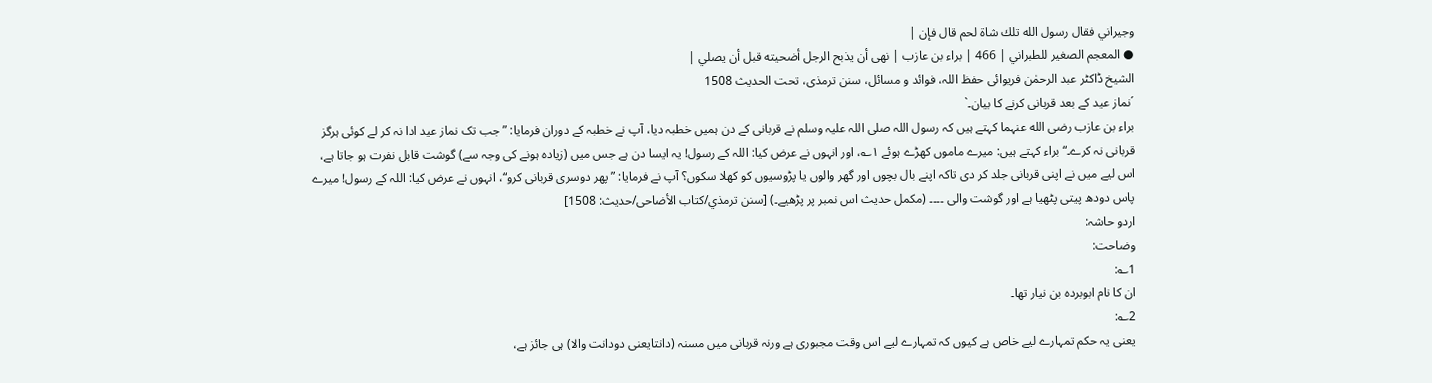وجيراني فقال رسول الله تلك شاة لحم قال فإن |
● المعجم الصغير للطبراني | 466 | براء بن عازب | نهى أن يذبح الرجل أضحيته قبل أن يصلي |
الشیخ ڈاکٹر عبد الرحمٰن فریوائی حفظ اللہ، فوائد و مسائل، سنن ترمذی، تحت الحديث 1508
´نماز عید کے بعد قربانی کرنے کا بیان۔`
براء بن عازب رضی الله عنہما کہتے ہیں کہ رسول اللہ صلی اللہ علیہ وسلم نے قربانی کے دن ہمیں خطبہ دیا، آپ نے خطبہ کے دوران فرمایا: ”جب تک نماز عید ادا نہ کر لے کوئی ہرگز قربانی نہ کرے۔“ براء کہتے ہیں: میرے ماموں کھڑے ہوئے ۱؎، اور انہوں نے عرض کیا: اللہ کے رسول! یہ ایسا دن ہے جس میں (زیادہ ہونے کی وجہ سے) گوشت قابل نفرت ہو جاتا ہے، اس لیے میں نے اپنی قربانی جلد کر دی تاکہ اپنے بال بچوں اور گھر والوں یا پڑوسیوں کو کھلا سکوں؟ آپ نے فرمایا: ”پھر دوسری قربانی کرو“، انہوں نے عرض کیا: اللہ کے رسول! میرے پاس دودھ پیتی پٹھیا ہے اور گوشت والی ۔۔۔۔ (مکمل حدیث اس نمبر پر پڑھیے۔) [سنن ترمذي/كتاب الأضاحى/حدیث: 1508]
اردو حاشہ:
وضاحت:
1؎:
ان کا نام ابوبردہ بن نیار تھا۔
2؎:
یعنی یہ حکم تمہارے لیے خاص ہے کیوں کہ تمہارے لیے اس وقت مجبوری ہے ورنہ قربانی میں مسنہ (دانتایعنی دودانت والا) ہی جائز ہے،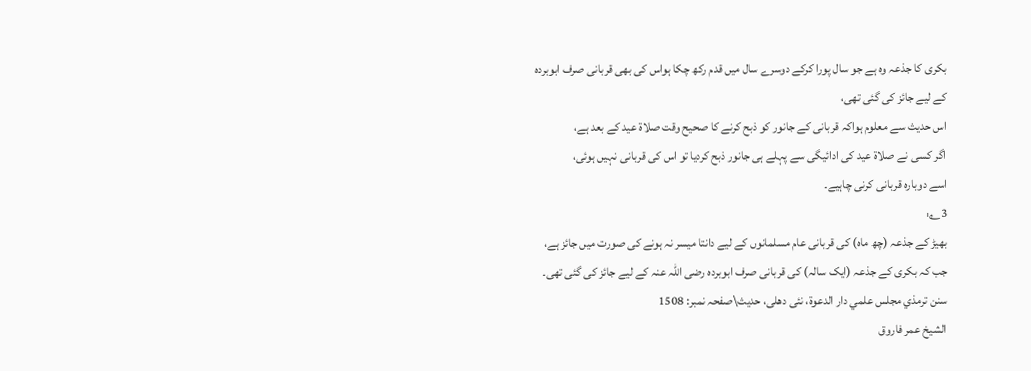بکری کا جذعہ وہ ہے جو سال پورا کرکے دوسرے سال میں قدم رکھ چکا ہواس کی بھی قربانی صرف ابوبردہ کے لیے جائز کی گئی تھی،
اس حدیث سے معلوم ہواکہ قربانی کے جانور کو ذبح کرنے کا صحیح وقت صلاۃ عید کے بعد ہے،
اگر کسی نے صلاۃ عید کی ادائیگی سے پہلے ہی جانور ذبح کردیا تو اس کی قربانی نہیں ہوئی،
اسے دوبارہ قربانی کرنی چاہیے۔
3؎:
بھیڑ کے جذعہ (چھ ماہ) کی قربانی عام مسلمانوں کے لیے دانتا میسر نہ ہونے کی صورت میں جائز ہے،
جب کہ بکری کے جذعہ (ایک سالہ) کی قربانی صرف ابوبردہ رضی اللہ عنہ کے لیے جائز کی گئی تھی۔
سنن ترمذي مجلس علمي دار الدعوة، نئى دهلى، حدیث\صفحہ نمبر: 1508
الشيخ عمر فاروق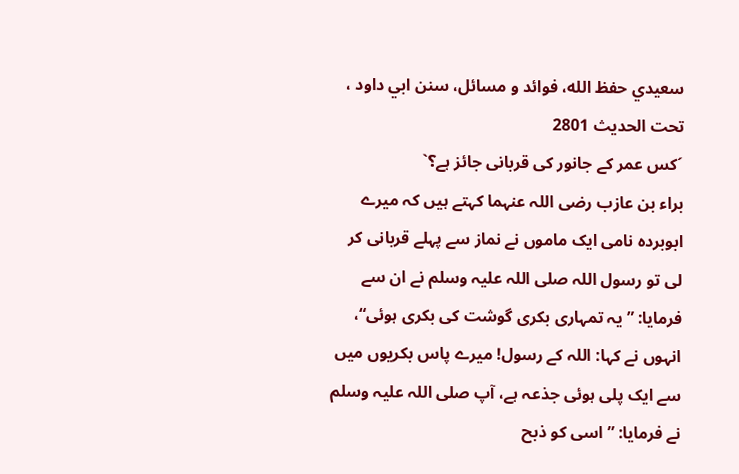سعيدي حفظ الله، فوائد و مسائل، سنن ابي داود ، تحت الحديث 2801
´کس عمر کے جانور کی قربانی جائز ہے؟`
براء بن عازب رضی اللہ عنہما کہتے ہیں کہ میرے ابوبردہ نامی ایک ماموں نے نماز سے پہلے قربانی کر لی تو رسول اللہ صلی اللہ علیہ وسلم نے ان سے فرمایا: ”یہ تمہاری بکری گوشت کی بکری ہوئی“، انہوں نے کہا: اللہ کے رسول! میرے پاس بکریوں میں سے ایک پلی ہوئی جذعہ ہے، آپ صلی اللہ علیہ وسلم نے فرمایا: ”اسی کو ذبح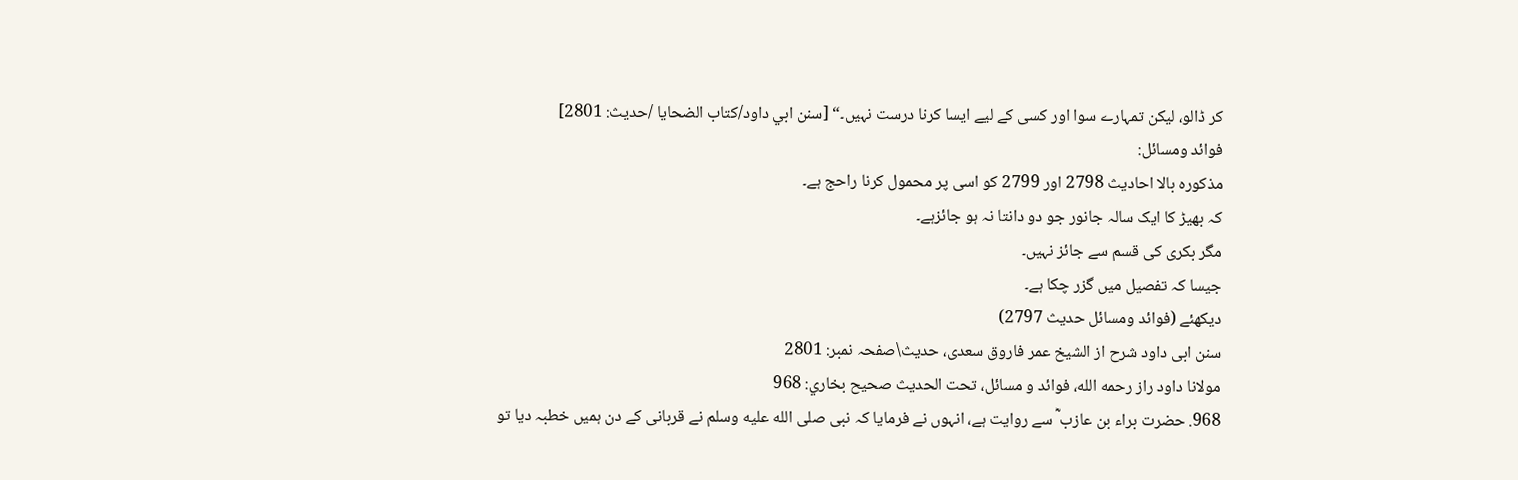کر ڈالو، لیکن تمہارے سوا اور کسی کے لیے ایسا کرنا درست نہیں۔“ [سنن ابي داود/كتاب الضحايا /حدیث: 2801]
فوائد ومسائل:
مذکورہ بالا احادیث 2798 اور 2799 کو اسی پر محمول کرنا راحج ہے۔
کہ بھیڑ کا ایک سالہ جانور جو دو دانتا نہ ہو جائزہے۔
مگر بکری کی قسم سے جائز نہیں۔
جیسا کہ تفصیل میں گزر چکا ہے۔
دیکھئے (فوائد ومسائل حدیث 2797)
سنن ابی داود شرح از الشیخ عمر فاروق سعدی، حدیث\صفحہ نمبر: 2801
مولانا داود راز رحمه الله، فوائد و مسائل، تحت الحديث صحيح بخاري: 968
968. حضرت براء بن عازب ؓ سے روایت ہے، انہوں نے فرمایا کہ نبی صلى الله عليه وسلم نے قربانی کے دن ہمیں خطبہ دیا تو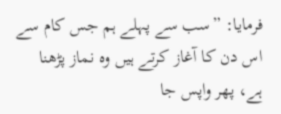فرمایا: ”سب سے پہلے ہم جس کام سے اس دن کا آغاز کرتے ہیں وہ نماز پڑھنا ہے، پھر واپس جا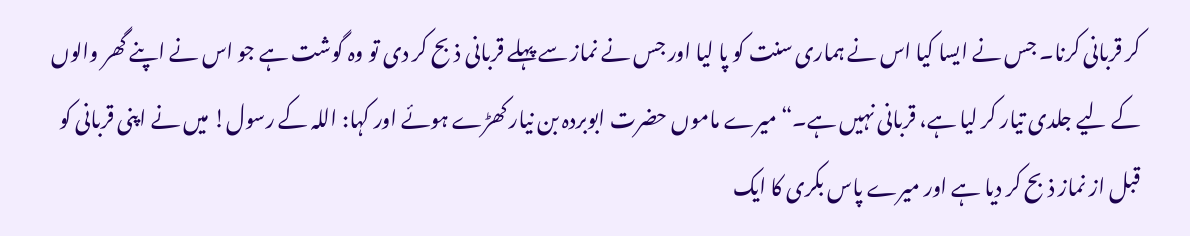کر قربانی کرنا۔ جس نے ایسا کیا اس نے ہماری سنت کو پا لیا اور جس نے نماز سے پہلے قربانی ذبح کر دی تو وہ گوشت ہے جو اس نے اپنے گھر والوں کے لیے جلدی تیار کر لیا ہے، قربانی نہیں ہے۔“ میرے ماموں حضرت ابوبردہ بن نیار کھڑے ہوئے اور کہا: اللہ کے رسول! میں نے اپنی قربانی کو قبل از نماز ذبح کر دیا ہے اور میرے پاس بکری کا ایک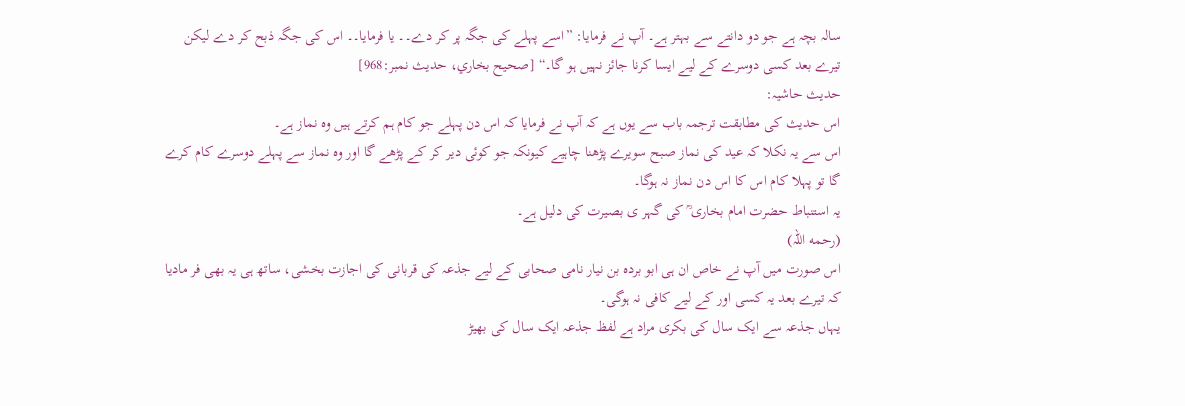سالہ بچہ ہے جو دو دانتے سے بہتر ہے۔ آپ نے فرمایا: ”اسے پہلے کی جگہ پر کر دے۔۔ یا فرمایا۔۔ اس کی جگہ ذبح کر دے لیکن تیرے بعد کسی دوسرے کے لیے ایسا کرنا جائز نہیں ہو گا۔“ [صحيح بخاري، حديث نمبر:968]
حدیث حاشیہ:
اس حدیث کی مطابقت ترجمہ باب سے یوں ہے کہ آپ نے فرمایا کہ اس دن پہلے جو کام ہم کرتے ہیں وہ نماز ہے۔
اس سے یہ نکلا کہ عید کی نماز صبح سویرے پڑھنا چاہیے کیونکہ جو کوئی دیر کر کے پڑھے گا اور وہ نماز سے پہلے دوسرے کام کرے گا تو پہلا کام اس کا اس دن نماز نہ ہوگا۔
یہ استنباط حضرت امام بخاری ؒ کی گہر ی بصیرت کی دلیل ہے۔
(رحمه اللہ)
اس صورت میں آپ نے خاص ان ہی ابو بردہ بن نیار نامی صحابی کے لیے جذعہ کی قربانی کی اجازت بخشی، ساتھ ہی یہ بھی فر مادیا کہ تیرے بعد یہ کسی اور کے لیے کافی نہ ہوگی۔
یہاں جذعہ سے ایک سال کی بکری مراد ہے لفظ جذعہ ایک سال کی بھیڑ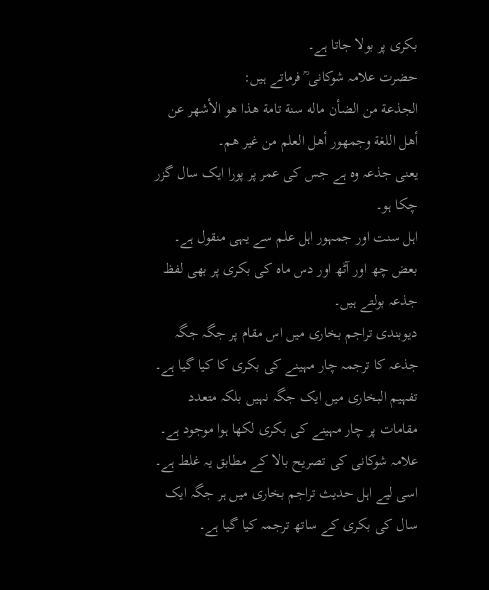بکری پر بولا جاتا ہے۔
حضرت علامہ شوکانی ؒ فرماتے ہیں:
الجذعة من الضأن ماله سنة تامة ھذا ھو الأشھر عن أھل اللغة وجمهور أھل العلم من غیر ھم۔
یعنی جذعہ وہ ہے جس کی عمر پر پورا ایک سال گزر چکا ہو۔
اہل سنت اور جمہور اہل علم سے یہی منقول ہے۔
بعض چھ اور آٹھ اور دس ماہ کی بکری پر بھی لفظ جذعہ بولتے ہیں۔
دیوبندی تراجم بخاری میں اس مقام پر جگہ جگہ جذعہ کا ترجمہ چار مہینے کی بکری کا کیا گیا ہے۔
تفہیم البخاری میں ایک جگہ نہیں بلکہ متعدد مقامات پر چار مہینے کی بکری لکھا ہوا موجود ہے۔
علامہ شوکانی کی تصریح بالا کے مطابق یہ غلط ہے۔
اسی لیے اہل حدیث تراجم بخاری میں ہر جگہ ایک سال کی بکری کے ساتھ ترجمہ کیا گیا ہے۔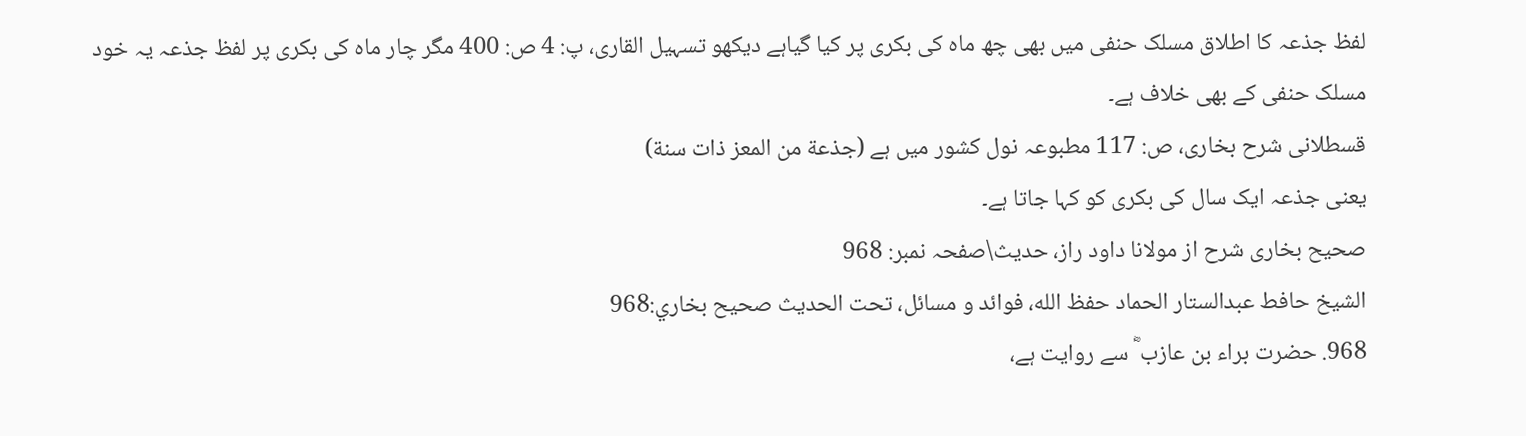لفظ جذعہ کا اطلاق مسلک حنفی میں بھی چھ ماہ کی بکری پر کیا گیاہے دیکھو تسہیل القاری، پ: 4 ص: 400 مگر چار ماہ کی بکری پر لفظ جذعہ یہ خود مسلک حنفی کے بھی خلاف ہے۔
قسطلانی شرح بخاری، ص: 117 مطبوعہ نول کشور میں ہے (جذعة من المعز ذات سنة)
یعنی جذعہ ایک سال کی بکری کو کہا جاتا ہے۔
صحیح بخاری شرح از مولانا داود راز، حدیث\صفحہ نمبر: 968
الشيخ حافط عبدالستار الحماد حفظ الله، فوائد و مسائل، تحت الحديث صحيح بخاري:968
968. حضرت براء بن عازب ؓ سے روایت ہے،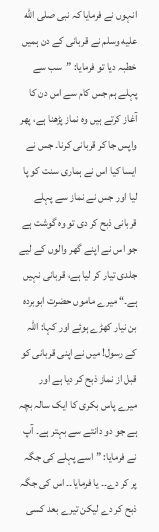انہوں نے فرمایا کہ نبی صلى الله عليه وسلم نے قربانی کے دن ہمیں خطبہ دیا تو فرمایا: ”سب سے پہلے ہم جس کام سے اس دن کا آغاز کرتے ہیں وہ نماز پڑھنا ہے، پھر واپس جا کر قربانی کرنا۔ جس نے ایسا کیا اس نے ہماری سنت کو پا لیا اور جس نے نماز سے پہلے قربانی ذبح کر دی تو وہ گوشت ہے جو اس نے اپنے گھر والوں کے لیے جلدی تیار کر لیا ہے، قربانی نہیں ہے۔“ میرے ماموں حضرت ابوبردہ بن نیار کھڑے ہوئے اور کہا: اللہ کے رسول! میں نے اپنی قربانی کو قبل از نماز ذبح کر دیا ہے اور میرے پاس بکری کا ایک سالہ بچہ ہے جو دو دانتے سے بہتر ہے۔ آپ نے فرمایا: ”اسے پہلے کی جگہ پر کر دے۔۔ یا فرمایا۔۔ اس کی جگہ ذبح کر دے لیکن تیرے بعد کسی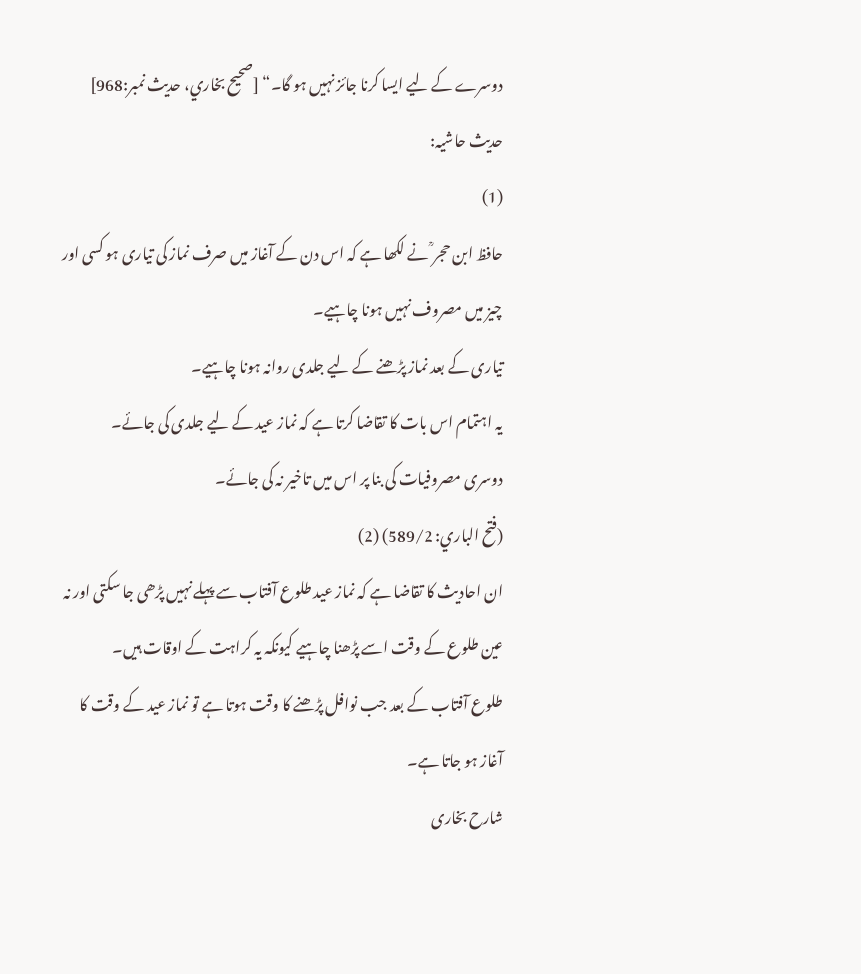دوسرے کے لیے ایسا کرنا جائز نہیں ہو گا۔“ [صحيح بخاري، حديث نمبر:968]
حدیث حاشیہ:
(1)
حافظ ابن حجر ؒ نے لکھا ہے کہ اس دن کے آغاز میں صرف نماز کی تیاری ہو کسی اور چیز میں مصروف نہیں ہونا چاہیے۔
تیاری کے بعد نماز پڑھنے کے لیے جلدی روانہ ہونا چاہیے۔
یہ اہتمام اس بات کا تقاضا کرتا ہے کہ نماز عید کے لیے جلدی کی جائے۔
دوسری مصروفیات کی بنا پر اس میں تاخیر نہ کی جائے۔
(فتح الباري: 589/2) (2)
ان احادیث کا تقاضا ہے کہ نماز عید طلوع آفتاب سے پہلے نہیں پڑھی جا سکتی اور نہ عین طلوع کے وقت اسے پڑھنا چاہیے کیونکہ یہ کراہت کے اوقات ہیں۔
طلوع آفتاب کے بعد جب نوافل پڑھنے کا وقت ہوتا ہے تو نماز عید کے وقت کا آغاز ہو جاتا ہے۔
شارح بخاری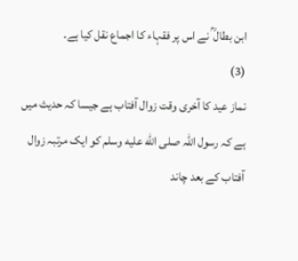ابن بطال ؒ نے اس پر فقہاء کا اجماع نقل کیا ہے۔
(3)
نماز عید کا آخری وقت زوال آفتاب ہے جیسا کہ حدیث میں ہے کہ رسول اللہ صلى الله عليه وسلم کو ایک مرتبہ زوال آفتاب کے بعد چاند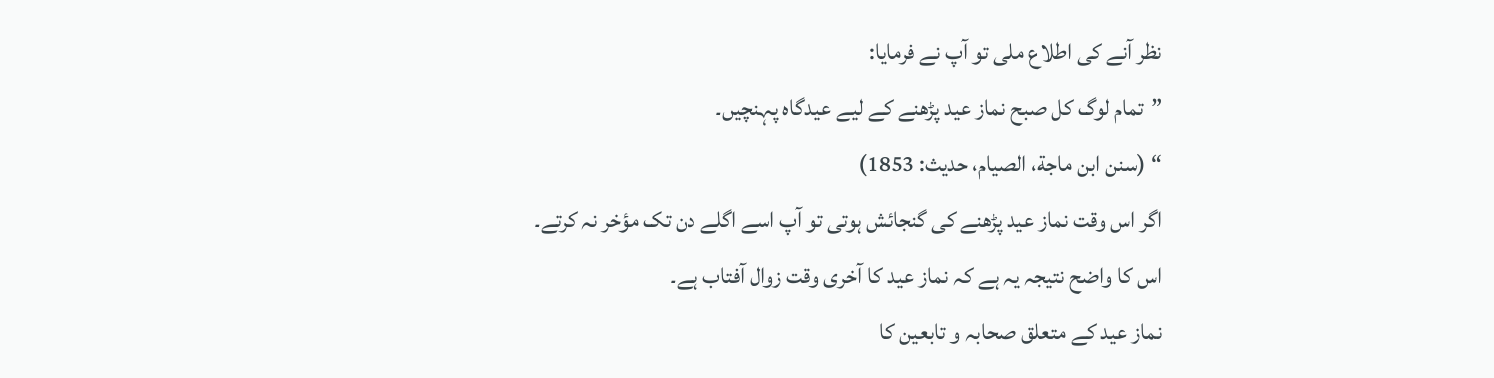نظر آنے کی اطلاع ملی تو آپ نے فرمایا:
”تمام لوگ کل صبح نماز عید پڑھنے کے لیے عیدگاہ پہنچیں۔
“ (سنن ابن ماجة، الصیام، حدیث: 1853)
اگر اس وقت نماز عید پڑھنے کی گنجائش ہوتی تو آپ اسے اگلے دن تک مؤخر نہ کرتے۔
اس کا واضح نتیجہ یہ ہے کہ نماز عید کا آخری وقت زوال آفتاب ہے۔
نماز عید کے متعلق صحابہ و تابعین کا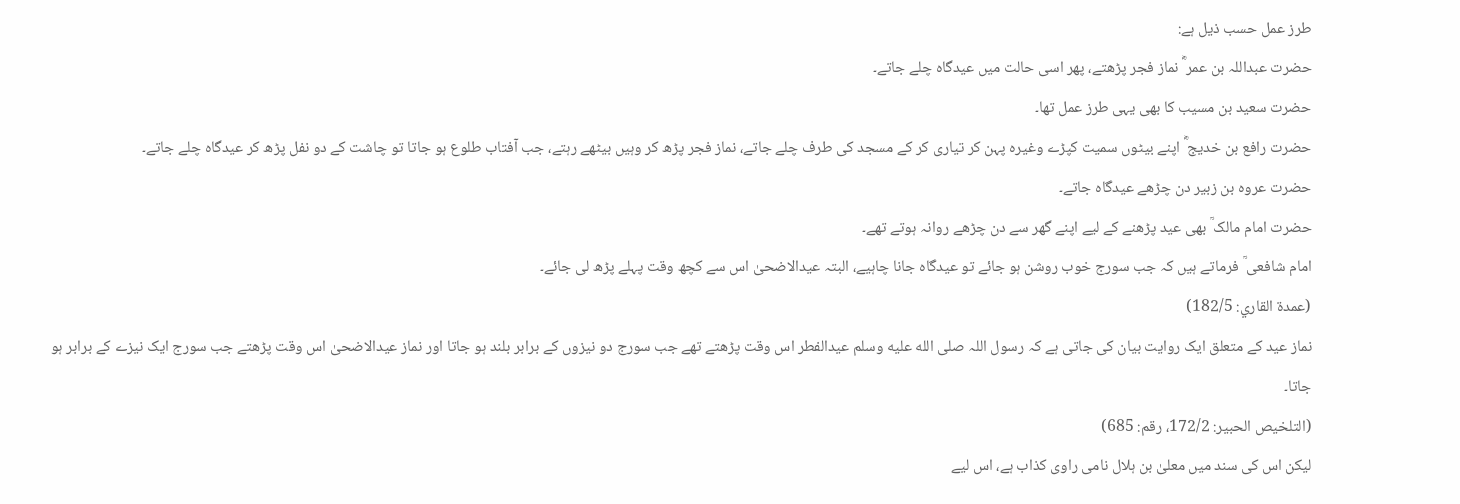طرز عمل حسب ذیل ہے:
حضرت عبداللہ بن عمر ؓ نماز فجر پڑھتے، پھر اسی حالت میں عیدگاہ چلے جاتے۔
حضرت سعید بن مسیب کا بھی یہی طرز عمل تھا۔
حضرت رافع بن خدیج ؓ اپنے بیٹوں سمیت کپڑے وغیرہ پہن کر تیاری کر کے مسجد کی طرف چلے جاتے، نماز فجر پڑھ کر وہیں بیٹھے رہتے، جب آفتاب طلوع ہو جاتا تو چاشت کے دو نفل پڑھ کر عیدگاہ چلے جاتے۔
حضرت عروہ بن زبیر دن چڑھے عیدگاہ جاتے۔
حضرت امام مالک ؒ بھی عید پڑھنے کے لیے اپنے گھر سے دن چڑھے روانہ ہوتے تھے۔
امام شافعی ؒ فرماتے ہیں کہ جب سورج خوب روشن ہو جائے تو عیدگاہ جانا چاہیے، البتہ عیدالاضحیٰ اس سے کچھ وقت پہلے پڑھ لی جائے۔
(عمدة القاري: 182/5)
نماز عید کے متعلق ایک روایت بیان کی جاتی ہے کہ رسول اللہ صلى الله عليه وسلم عیدالفطر اس وقت پڑھتے تھے جب سورج دو نیزوں کے برابر بلند ہو جاتا اور نماز عیدالاضحیٰ اس وقت پڑھتے جب سورج ایک نیزے کے برابر ہو جاتا۔
(التلخیص الحبیر: 172/2، رقم: 685)
لیکن اس کی سند میں معلیٰ بن ہلال نامی راوی کذاب ہے، اس لیے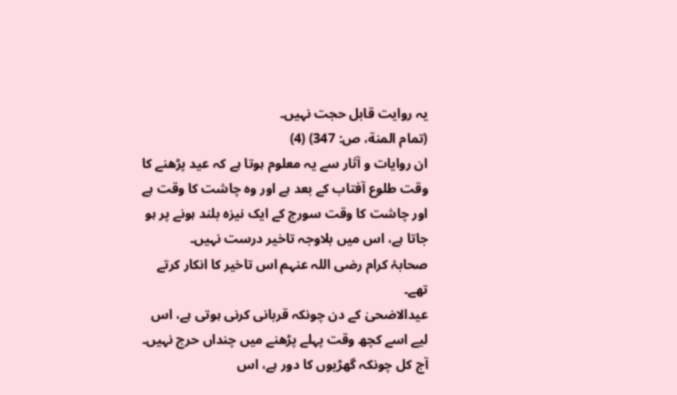یہ روایت قابل حجت نہیں۔
(تمام المنة، ص: 347) (4)
ان روایات و آثار سے یہ معلوم ہوتا ہے کہ عید پڑھنے کا وقت طلوع آفتاب کے بعد ہے اور وہ چاشت کا وقت ہے اور چاشت کا وقت سورج کے ایک نیزہ بلند ہونے پر ہو جاتا ہے، اس میں بلاوجہ تاخیر درست نہیں۔
صحابۂ کرام رضی اللہ عنہم اس تاخیر کا انکار کرتے تھے۔
عیدالاضحیٰ کے دن چونکہ قربانی کرنی ہوتی ہے، اس لیے اسے کچھ وقت پہلے پڑھنے میں چنداں حرج نہیں۔
آج کل چونکہ گھڑیوں کا دور ہے، اس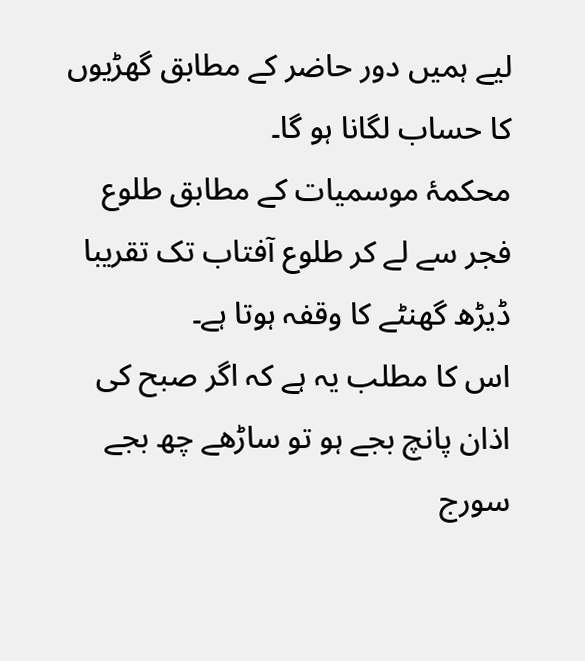لیے ہمیں دور حاضر کے مطابق گھڑیوں کا حساب لگانا ہو گا۔
محکمۂ موسمیات کے مطابق طلوع فجر سے لے کر طلوع آفتاب تک تقریبا ڈیڑھ گھنٹے کا وقفہ ہوتا ہے۔
اس کا مطلب یہ ہے کہ اگر صبح کی اذان پانچ بجے ہو تو ساڑھے چھ بجے سورج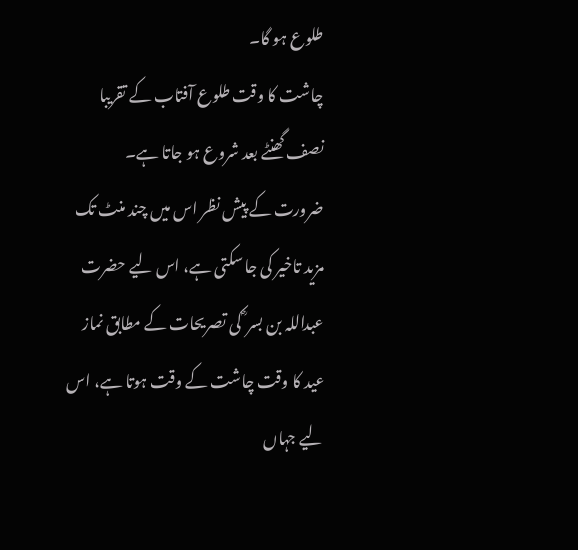طلوع ہو گا۔
چاشت کا وقت طلوع آفتاب کے تقریبا نصف گھنٹے بعد شروع ہو جاتا ہے۔
ضرورت کے پیش نظر اس میں چند منٹ تک مزید تاخیر کی جا سکتی ہے، اس لیے حضرت عبداللہ بن بسر ؓ کی تصریحات کے مطابق نماز عید کا وقت چاشت کے وقت ہوتا ہے، اس لیے جہاں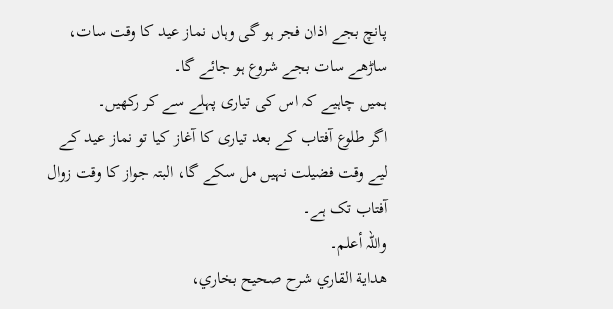پانچ بجے اذان فجر ہو گی وہاں نماز عید کا وقت سات، ساڑھے سات بجے شروع ہو جائے گا۔
ہمیں چاہیے کہ اس کی تیاری پہلے سے کر رکھیں۔
اگر طلوع آفتاب کے بعد تیاری کا آغاز کیا تو نماز عید کے لیے وقت فضیلت نہیں مل سکے گا، البتہ جواز کا وقت زوال آفتاب تک ہے۔
واللہ أعلم۔
هداية القاري شرح صحيح بخاري،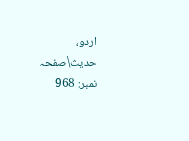اردو، حدیث\صفحہ نمبر: 968